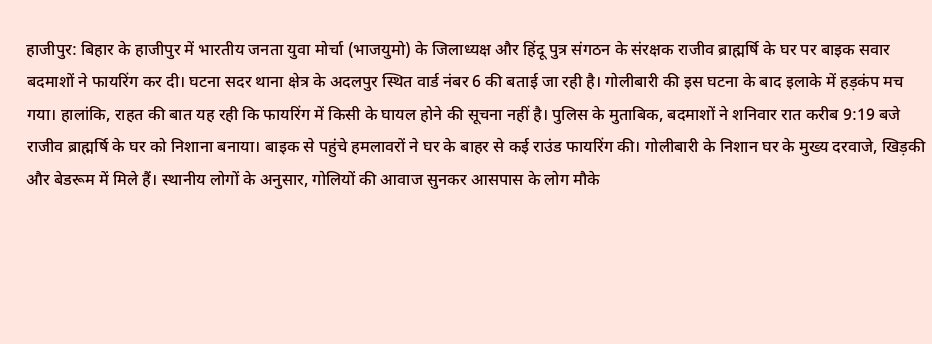हाजीपुर: बिहार के हाजीपुर में भारतीय जनता युवा मोर्चा (भाजयुमो) के जिलाध्यक्ष और हिंदू पुत्र संगठन के संरक्षक राजीव ब्राह्मर्षि के घर पर बाइक सवार बदमाशों ने फायरिंग कर दी। घटना सदर थाना क्षेत्र के अदलपुर स्थित वार्ड नंबर 6 की बताई जा रही है। गोलीबारी की इस घटना के बाद इलाके में हड़कंप मच गया। हालांकि, राहत की बात यह रही कि फायरिंग में किसी के घायल होने की सूचना नहीं है। पुलिस के मुताबिक, बदमाशों ने शनिवार रात करीब 9:19 बजे राजीव ब्राह्मर्षि के घर को निशाना बनाया। बाइक से पहुंचे हमलावरों ने घर के बाहर से कई राउंड फायरिंग की। गोलीबारी के निशान घर के मुख्य दरवाजे, खिड़की और बेडरूम में मिले हैं। स्थानीय लोगों के अनुसार, गोलियों की आवाज सुनकर आसपास के लोग मौके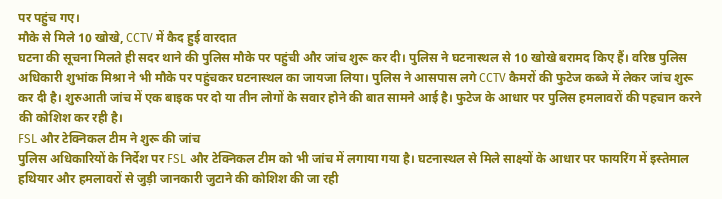पर पहुंच गए।
मौके से मिले 10 खोखे, CCTV में कैद हुई वारदात
घटना की सूचना मिलते ही सदर थाने की पुलिस मौके पर पहुंची और जांच शुरू कर दी। पुलिस ने घटनास्थल से 10 खोखे बरामद किए हैं। वरिष्ठ पुलिस अधिकारी शुभांक मिश्रा ने भी मौके पर पहुंचकर घटनास्थल का जायजा लिया। पुलिस ने आसपास लगे CCTV कैमरों की फुटेज कब्जे में लेकर जांच शुरू कर दी है। शुरुआती जांच में एक बाइक पर दो या तीन लोगों के सवार होने की बात सामने आई है। फुटेज के आधार पर पुलिस हमलावरों की पहचान करने की कोशिश कर रही है।
FSL और टेक्निकल टीम ने शुरू की जांच
पुलिस अधिकारियों के निर्देश पर FSL और टेक्निकल टीम को भी जांच में लगाया गया है। घटनास्थल से मिले साक्ष्यों के आधार पर फायरिंग में इस्तेमाल हथियार और हमलावरों से जुड़ी जानकारी जुटाने की कोशिश की जा रही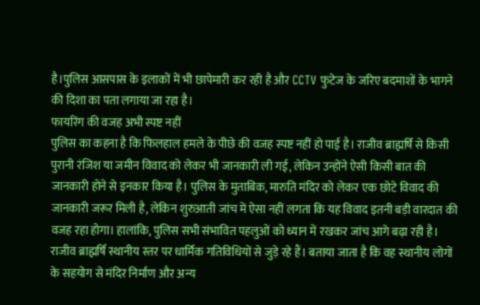है।पुलिस आसपास के इलाकों में भी छापेमारी कर रही है और CCTV फुटेज के जरिए बदमाशों के भागने की दिशा का पता लगाया जा रहा है।
फायरिंग की वजह अभी स्पष्ट नहीं
पुलिस का कहना है कि फिलहाल हमले के पीछे की वजह स्पष्ट नहीं हो पाई है। राजीव ब्राह्मर्षि से किसी पुरानी रंजिश या जमीन विवाद को लेकर भी जानकारी ली गई, लेकिन उन्होंने ऐसी किसी बात की जानकारी होने से इनकार किया है। पुलिस के मुताबिक, मारुति मंदिर को लेकर एक छोटे विवाद की जानकारी जरूर मिली है, लेकिन शुरुआती जांच में ऐसा नहीं लगता कि यह विवाद इतनी बड़ी वारदात की वजह रहा होगा। हालांकि, पुलिस सभी संभावित पहलुओं को ध्यान में रखकर जांच आगे बढ़ा रही है। राजीव ब्राह्मर्षि स्थानीय स्तर पर धार्मिक गतिविधियों से जुड़े रहे हैं। बताया जाता है कि वह स्थानीय लोगों के सहयोग से मंदिर निर्माण और अन्य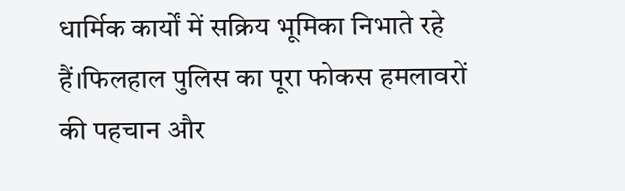धार्मिक कार्यों में सक्रिय भूमिका निभाते रहे हैं।फिलहाल पुलिस का पूरा फोकस हमलावरों की पहचान और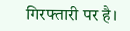गिरफ्तारी पर है।